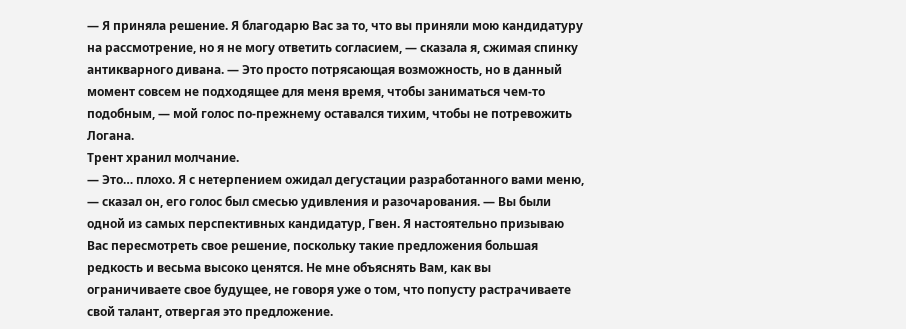— Я приняла решение. Я благодарю Вас за то, что вы приняли мою кандидатуру на рассмотрение, но я не могу ответить согласием, — сказала я, сжимая спинку антикварного дивана. — Это просто потрясающая возможность, но в данный момент совсем не подходящее для меня время, чтобы заниматься чем-то подобным, — мой голос по-прежнему оставался тихим, чтобы не потревожить Логана.
Трент хранил молчание.
— Это… плохо. Я с нетерпением ожидал дегустации разработанного вами меню, — сказал он, его голос был смесью удивления и разочарования. — Вы были одной из самых перспективных кандидатур, Гвен. Я настоятельно призываю Вас пересмотреть свое решение, поскольку такие предложения большая редкость и весьма высоко ценятся. Не мне объяснять Вам, как вы ограничиваете свое будущее, не говоря уже о том, что попусту растрачиваете свой талант, отвергая это предложение.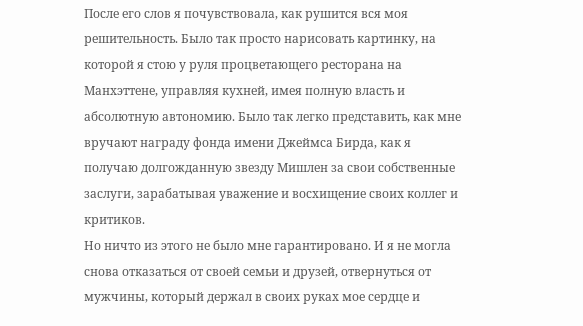После его слов я почувствовала, как рушится вся моя решительность. Было так просто нарисовать картинку, на которой я стою у руля процветающего ресторана на Манхэттене, управляя кухней, имея полную власть и абсолютную автономию. Было так легко представить, как мне вручают награду фонда имени Джеймса Бирда, как я получаю долгожданную звезду Мишлен за свои собственные заслуги, зарабатывая уважение и восхищение своих коллег и критиков.
Но ничто из этого не было мне гарантировано. И я не могла снова отказаться от своей семьи и друзей, отвернуться от мужчины, который держал в своих руках мое сердце и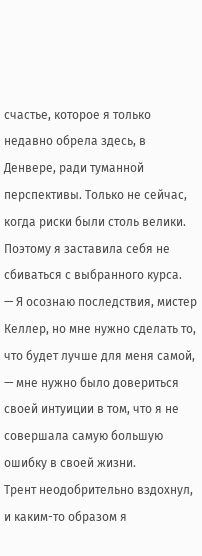счастье, которое я только недавно обрела здесь, в Денвере, ради туманной перспективы. Только не сейчас, когда риски были столь велики. Поэтому я заставила себя не сбиваться с выбранного курса.
— Я осознаю последствия, мистер Келлер, но мне нужно сделать то, что будет лучше для меня самой, — мне нужно было довериться своей интуиции в том, что я не совершала самую большую ошибку в своей жизни.
Трент неодобрительно вздохнул, и каким-то образом я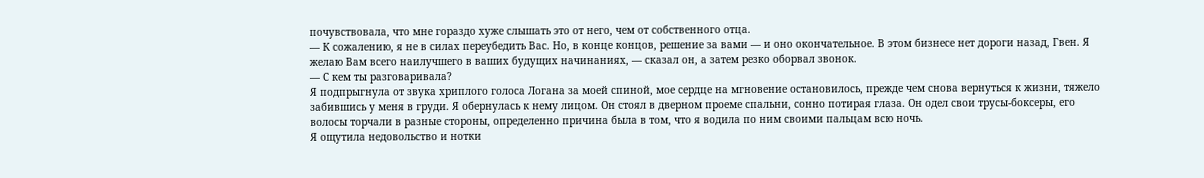почувствовала, что мне гораздо хуже слышать это от него, чем от собственного отца.
— К сожалению, я не в силах переубедить Вас. Но, в конце концов, решение за вами — и оно окончательное. В этом бизнесе нет дороги назад, Гвен. Я желаю Вам всего наилучшего в ваших будущих начинаниях, — сказал он, а затем резко оборвал звонок.
— С кем ты разговаривала?
Я подпрыгнула от звука хриплого голоса Логана за моей спиной, мое сердце на мгновение остановилось, прежде чем снова вернуться к жизни, тяжело забившись у меня в груди. Я обернулась к нему лицом. Он стоял в дверном проеме спальни, сонно потирая глаза. Он одел свои трусы-боксеры, его волосы торчали в разные стороны, определенно причина была в том, что я водила по ним своими пальцам всю ночь.
Я ощутила недовольство и нотки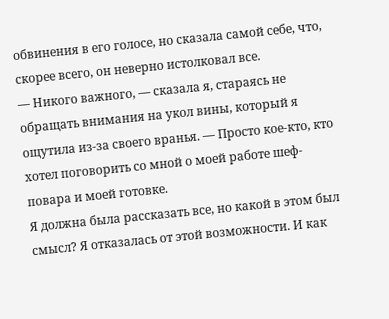обвинения в его голосе, но сказала самой себе, что, скорее всего, он неверно истолковал все.
— Никого важного, — сказала я, стараясь не обращать внимания на укол вины, который я ощутила из-за своего вранья. — Просто кое-кто, кто хотел поговорить со мной о моей работе шеф-повара и моей готовке.
Я должна была рассказать все, но какой в этом был смысл? Я отказалась от этой возможности. И как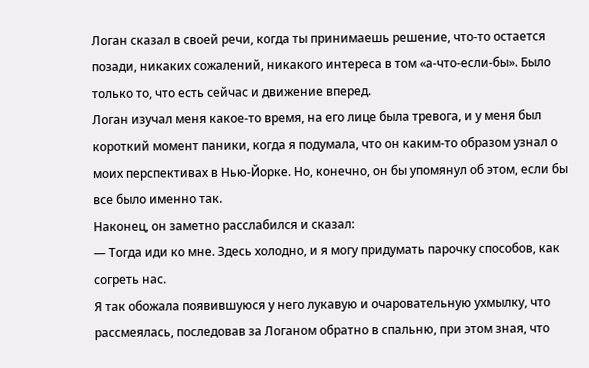Логан сказал в своей речи, когда ты принимаешь решение, что-то остается позади, никаких сожалений, никакого интереса в том «а-что-если-бы». Было только то, что есть сейчас и движение вперед.
Логан изучал меня какое-то время, на его лице была тревога, и у меня был короткий момент паники, когда я подумала, что он каким-то образом узнал о моих перспективах в Нью-Йорке. Но, конечно, он бы упомянул об этом, если бы все было именно так.
Наконец, он заметно расслабился и сказал:
— Тогда иди ко мне. Здесь холодно, и я могу придумать парочку способов, как согреть нас.
Я так обожала появившуюся у него лукавую и очаровательную ухмылку, что рассмеялась, последовав за Логаном обратно в спальню, при этом зная, что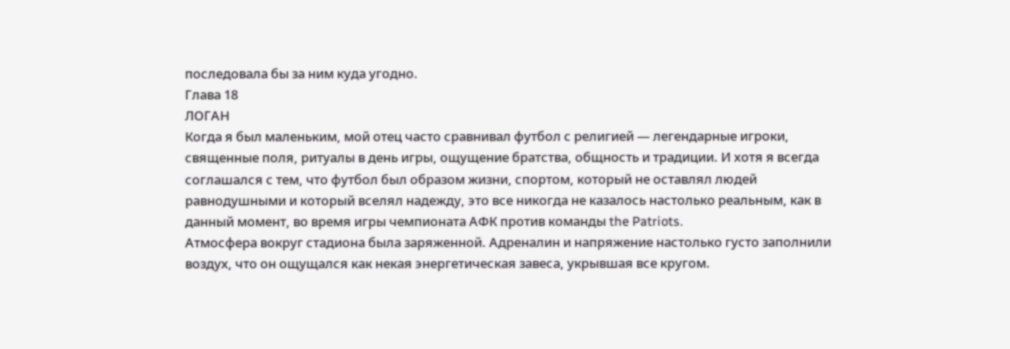последовала бы за ним куда угодно.
Глава 18
ЛОГАН
Когда я был маленьким, мой отец часто сравнивал футбол с религией — легендарные игроки, священные поля, ритуалы в день игры, ощущение братства, общность и традиции. И хотя я всегда соглашался с тем, что футбол был образом жизни, спортом, который не оставлял людей равнодушными и который вселял надежду, это все никогда не казалось настолько реальным, как в данный момент, во время игры чемпионата АФК против команды the Patriots.
Атмосфера вокруг стадиона была заряженной. Адреналин и напряжение настолько густо заполнили воздух, что он ощущался как некая энергетическая завеса, укрывшая все кругом.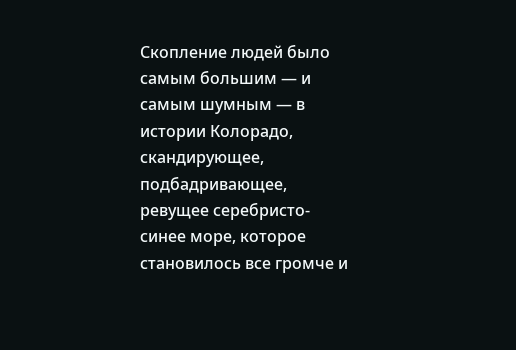Скопление людей было самым большим — и самым шумным — в истории Колорадо, скандирующее, подбадривающее, ревущее серебристо-синее море, которое становилось все громче и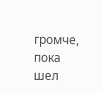громче, пока шел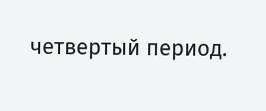четвертый период.